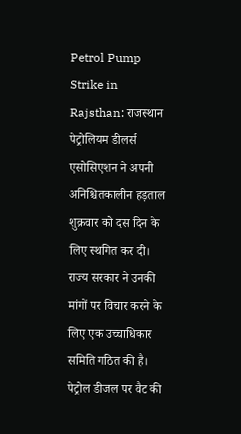Petrol Pump Strike in Rajsthan: राजस्थान पेट्रोलियम डीलर्स एसोसिएशन ने अपनी अनिश्चितकालीन हड़ताल शुक्रवार को दस दिन के लिए स्थगित कर दी। राज्य सरकार ने उनकी मांगों पर विचार करने के लिए एक उच्चाधिकार समिति गठित की है। पेट्रोल डीजल पर वैट की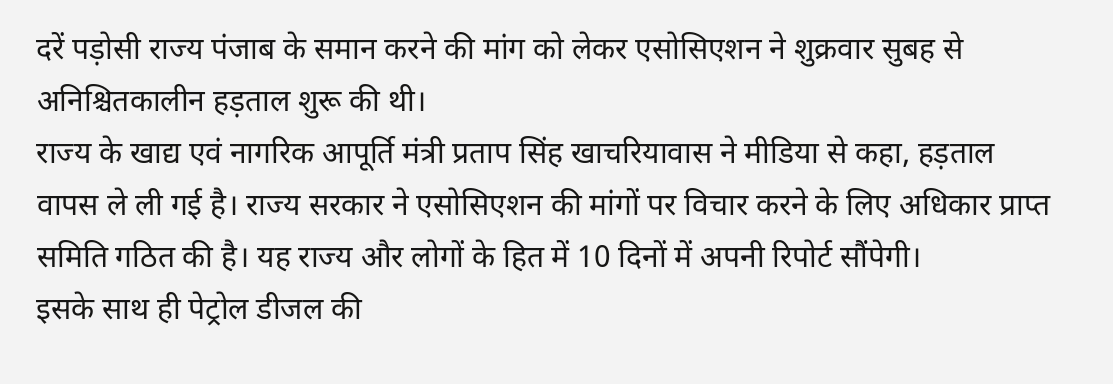दरें पड़ोसी राज्य पंजाब के समान करने की मांग को लेकर एसोसिएशन ने शुक्रवार सुबह से अनिश्चितकालीन हड़ताल शुरू की थी।
राज्य के खाद्य एवं नागरिक आपूर्ति मंत्री प्रताप सिंह खाचरियावास ने मीडिया से कहा, हड़ताल वापस ले ली गई है। राज्य सरकार ने एसोसिएशन की मांगों पर विचार करने के लिए अधिकार प्राप्त समिति गठित की है। यह राज्य और लोगों के हित में 10 दिनों में अपनी रिपोर्ट सौंपेगी।
इसके साथ ही पेट्रोल डीजल की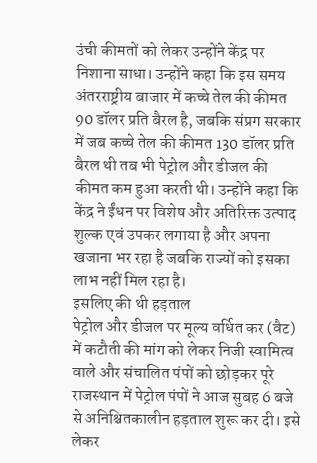उंची कीमतों को लेकर उन्होंने केंद्र पर निशाना साधा। उन्होंने कहा कि इस समय अंतरराष्ट्रीय बाजार में कच्चे तेल की कीमत 90 डॉलर प्रति बैरल है, जबकि संप्रग सरकार में जब कच्चे तेल की कीमत 130 डॉलर प्रति बैरल थी तब भी पेट्रोल और डीजल की कीमत कम हुआ करती थी। उन्होंने कहा कि केंद्र ने ईंधन पर विशेष और अतिरिक्त उत्पाद शुल्क एवं उपकर लगाया है और अपना खजाना भर रहा है जबकि राज्यों को इसका लाभ नहीं मिल रहा है।
इसलिए की थी हड़ताल
पेट्रोल और डीजल पर मूल्य वर्धित कर (वैट) में कटौती की मांग को लेकर निजी स्वामित्व वाले और संचालित पंपों को छोड़कर पूरे राजस्थान में पेट्रोल पंपों ने आज सुबह 6 बजे से अनिश्चितकालीन हड़ताल शुरू कर दी। इसे लेकर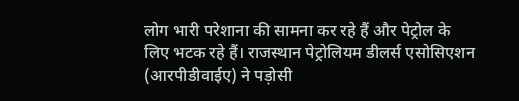लोग भारी परेशाना की सामना कर रहे हैं और पेट्रोल के लिए भटक रहे हैं। राजस्थान पेट्रोलियम डीलर्स एसोसिएशन (आरपीडीवाईए) ने पड़ोसी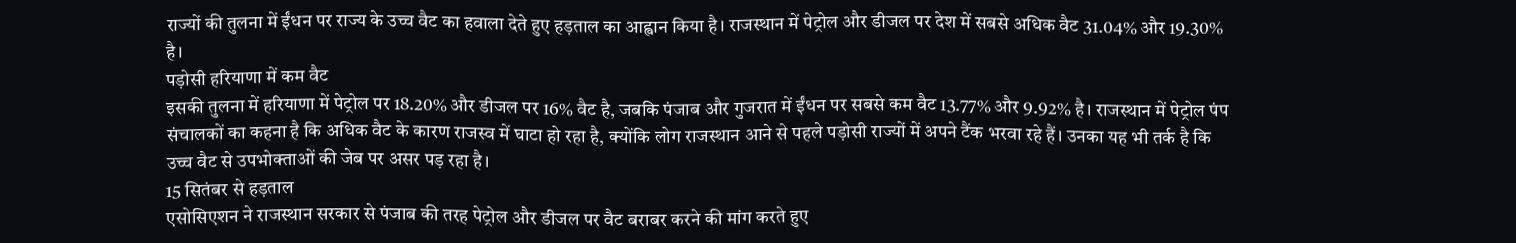राज्यों की तुलना में ईंधन पर राज्य के उच्च वैट का हवाला देते हुए हड़ताल का आह्वान किया है। राजस्थान में पेट्रोल और डीजल पर देश में सबसे अधिक वैट 31.04% और 19.30% है।
पड़ोसी हरियाणा में कम वैट
इसकी तुलना में हरियाणा में पेट्रोल पर 18.20% और डीजल पर 16% वैट है, जबकि पंजाब और गुजरात में ईंधन पर सबसे कम वैट 13.77% और 9.92% है। राजस्थान में पेट्रोल पंप संचालकों का कहना है कि अधिक वैट के कारण राजस्व में घाटा हो रहा है, क्योंकि लोग राजस्थान आने से पहले पड़ोसी राज्यों में अपने टैंक भरवा रहे हैं। उनका यह भी तर्क है कि उच्च वैट से उपभोक्ताओं की जेब पर असर पड़ रहा है।
15 सितंबर से हड़ताल
एसोसिएशन ने राजस्थान सरकार से पंजाब की तरह पेट्रोल और डीजल पर वैट बराबर करने की मांग करते हुए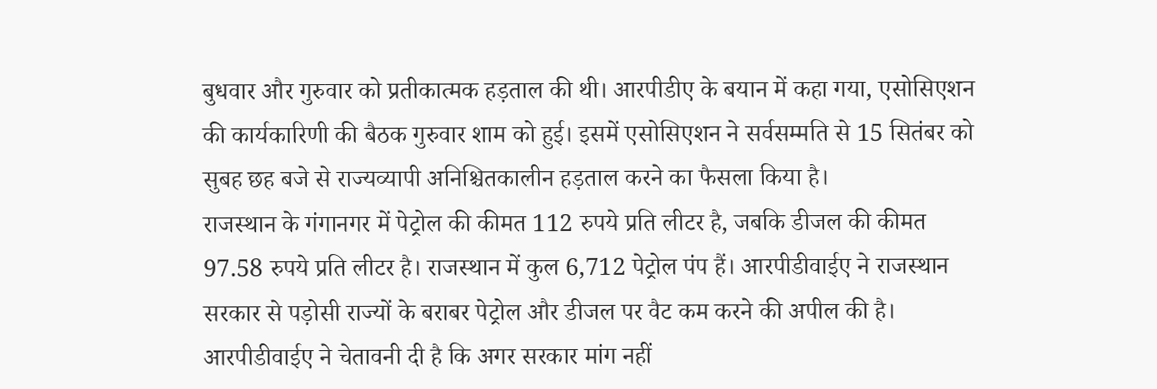बुधवार और गुरुवार को प्रतीकात्मक हड़ताल की थी। आरपीडीए के बयान में कहा गया, एसोसिएशन की कार्यकारिणी की बैठक गुरुवार शाम को हुई। इसमें एसोसिएशन ने सर्वसम्मति से 15 सितंबर को सुबह छह बजे से राज्यव्यापी अनिश्चितकालीन हड़ताल करने का फैसला किया है।
राजस्थान के गंगानगर में पेट्रोल की कीमत 112 रुपये प्रति लीटर है, जबकि डीजल की कीमत 97.58 रुपये प्रति लीटर है। राजस्थान में कुल 6,712 पेट्रोल पंप हैं। आरपीडीवाईए ने राजस्थान सरकार से पड़ोसी राज्यों के बराबर पेट्रोल और डीजल पर वैट कम करने की अपील की है। आरपीडीवाईए ने चेतावनी दी है कि अगर सरकार मांग नहीं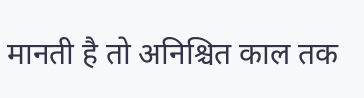मानती है तो अनिश्चित काल तक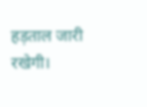हड़ताल जारी रखेगी।